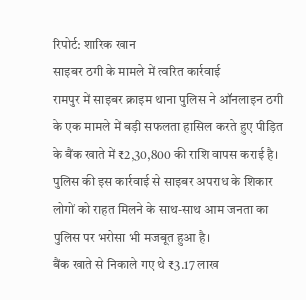रिपोर्ट: शारिक खान
साइबर ठगी के मामले में त्वरित कार्रवाई
रामपुर में साइबर क्राइम थाना पुलिस ने ऑनलाइन ठगी के एक मामले में बड़ी सफलता हासिल करते हुए पीड़ित के बैंक खाते में ₹2,30,800 की राशि वापस कराई है। पुलिस की इस कार्रवाई से साइबर अपराध के शिकार लोगों को राहत मिलने के साथ-साथ आम जनता का पुलिस पर भरोसा भी मजबूत हुआ है।
बैंक खाते से निकाले गए थे ₹3.17 लाख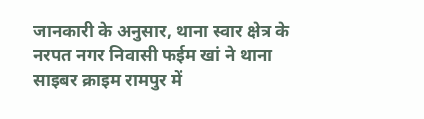जानकारी के अनुसार, थाना स्वार क्षेत्र के नरपत नगर निवासी फईम खां ने थाना साइबर क्राइम रामपुर में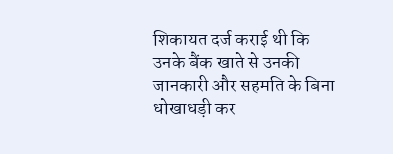शिकायत दर्ज कराई थी कि उनके बैंक खाते से उनकी जानकारी और सहमति के बिना धोखाधड़ी कर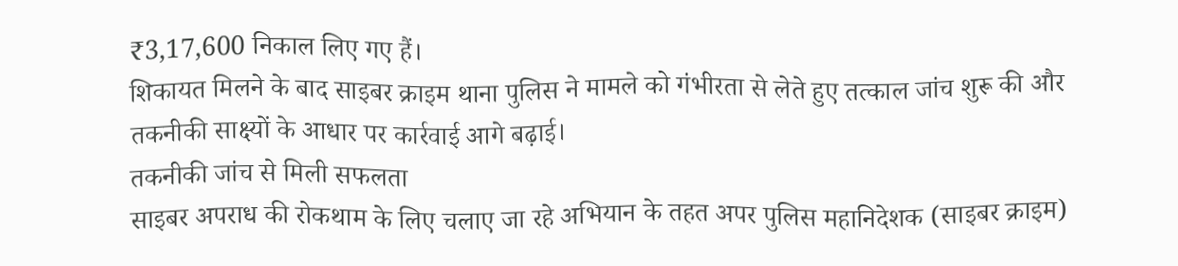₹3,17,600 निकाल लिए गए हैं।
शिकायत मिलने के बाद साइबर क्राइम थाना पुलिस ने मामले को गंभीरता से लेते हुए तत्काल जांच शुरू की और तकनीकी साक्ष्यों के आधार पर कार्रवाई आगे बढ़ाई।
तकनीकी जांच से मिली सफलता
साइबर अपराध की रोकथाम के लिए चलाए जा रहे अभियान के तहत अपर पुलिस महानिदेशक (साइबर क्राइम)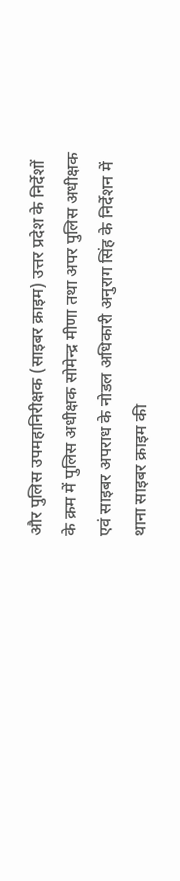और पुलिस उपमहानिरीक्षक (साइबर क्राइम) उत्तर प्रदेश के निर्देशों के क्रम में पुलिस अधीक्षक सोमेन्द्र मीणा तथा अपर पुलिस अधीक्षक एवं साइबर अपराध के नोडल अधिकारी अनुराग सिंह के निर्देशन में थाना साइबर क्राइम की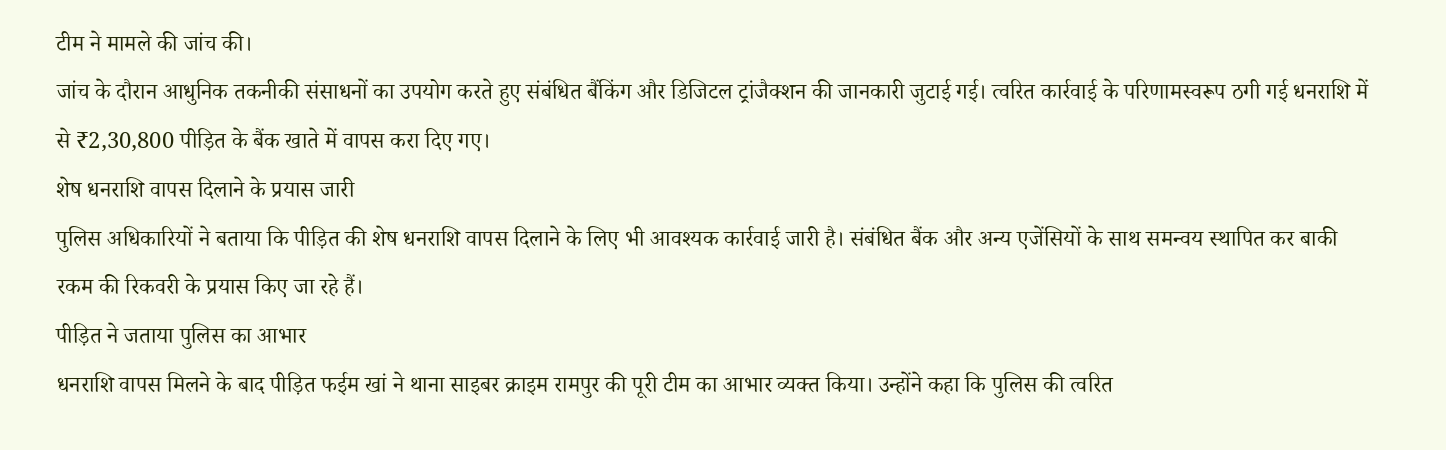टीम ने मामले की जांच की।
जांच के दौरान आधुनिक तकनीकी संसाधनों का उपयोग करते हुए संबंधित बैंकिंग और डिजिटल ट्रांजैक्शन की जानकारी जुटाई गई। त्वरित कार्रवाई के परिणामस्वरूप ठगी गई धनराशि में से ₹2,30,800 पीड़ित के बैंक खाते में वापस करा दिए गए।
शेष धनराशि वापस दिलाने के प्रयास जारी
पुलिस अधिकारियों ने बताया कि पीड़ित की शेष धनराशि वापस दिलाने के लिए भी आवश्यक कार्रवाई जारी है। संबंधित बैंक और अन्य एजेंसियों के साथ समन्वय स्थापित कर बाकी रकम की रिकवरी के प्रयास किए जा रहे हैं।
पीड़ित ने जताया पुलिस का आभार
धनराशि वापस मिलने के बाद पीड़ित फईम खां ने थाना साइबर क्राइम रामपुर की पूरी टीम का आभार व्यक्त किया। उन्होंने कहा कि पुलिस की त्वरित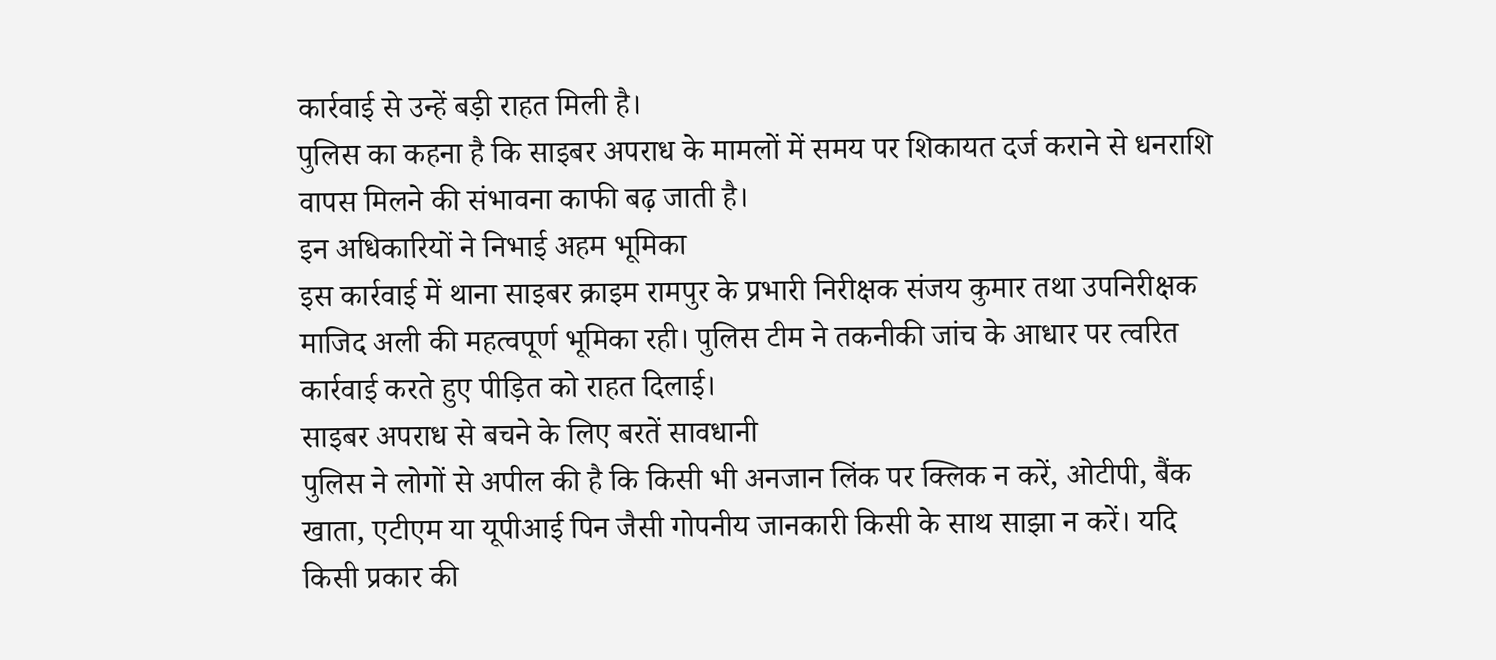कार्रवाई से उन्हें बड़ी राहत मिली है।
पुलिस का कहना है कि साइबर अपराध के मामलों में समय पर शिकायत दर्ज कराने से धनराशि वापस मिलने की संभावना काफी बढ़ जाती है।
इन अधिकारियों ने निभाई अहम भूमिका
इस कार्रवाई में थाना साइबर क्राइम रामपुर के प्रभारी निरीक्षक संजय कुमार तथा उपनिरीक्षक माजिद अली की महत्वपूर्ण भूमिका रही। पुलिस टीम ने तकनीकी जांच के आधार पर त्वरित कार्रवाई करते हुए पीड़ित को राहत दिलाई।
साइबर अपराध से बचने के लिए बरतें सावधानी
पुलिस ने लोगों से अपील की है कि किसी भी अनजान लिंक पर क्लिक न करें, ओटीपी, बैंक खाता, एटीएम या यूपीआई पिन जैसी गोपनीय जानकारी किसी के साथ साझा न करें। यदि किसी प्रकार की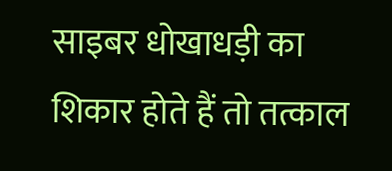साइबर धोखाधड़ी का शिकार होते हैं तो तत्काल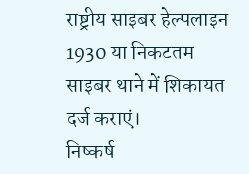राष्ट्रीय साइबर हेल्पलाइन 1930 या निकटतम साइबर थाने में शिकायत दर्ज कराएं।
निष्कर्ष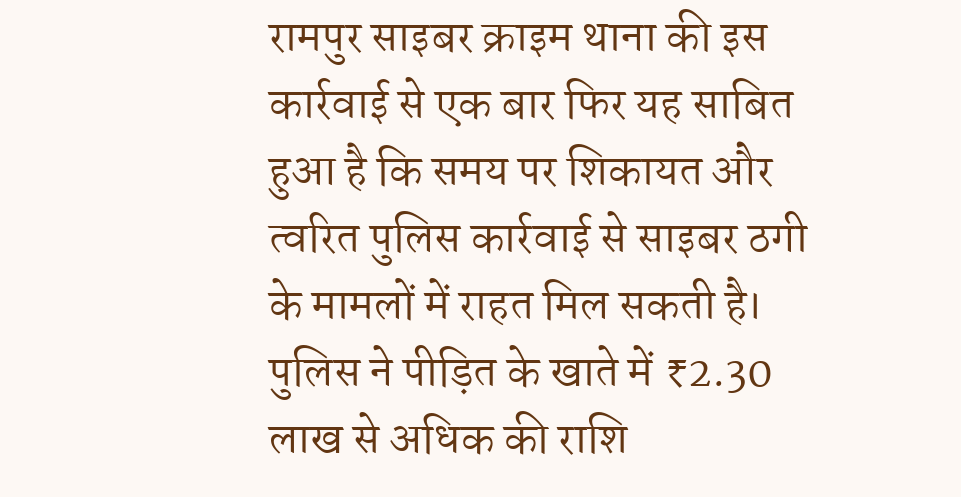रामपुर साइबर क्राइम थाना की इस कार्रवाई से एक बार फिर यह साबित हुआ है कि समय पर शिकायत और त्वरित पुलिस कार्रवाई से साइबर ठगी के मामलों में राहत मिल सकती है। पुलिस ने पीड़ित के खाते में ₹2.30 लाख से अधिक की राशि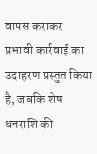वापस कराकर प्रभावी कार्रवाई का उदाहरण प्रस्तुत किया है, जबकि शेष धनराशि की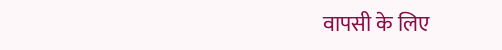वापसी के लिए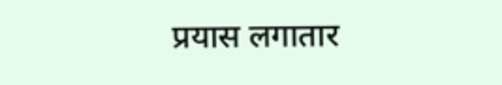प्रयास लगातार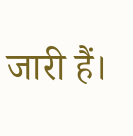जारी हैं।